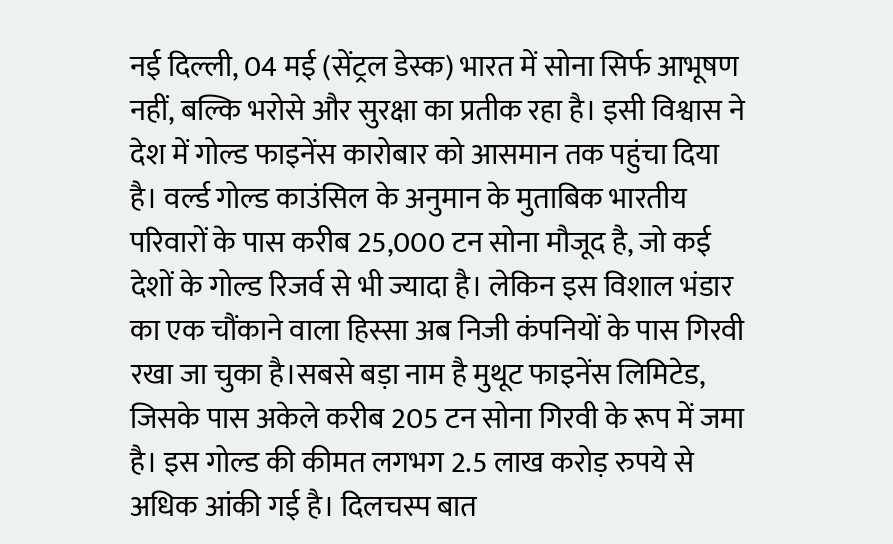नई दिल्ली, 04 मई (सेंट्रल डेस्क) भारत में सोना सिर्फ आभूषण नहीं, बल्कि भरोसे और सुरक्षा का प्रतीक रहा है। इसी विश्वास ने देश में गोल्ड फाइनेंस कारोबार को आसमान तक पहुंचा दिया है। वर्ल्ड गोल्ड काउंसिल के अनुमान के मुताबिक भारतीय परिवारों के पास करीब 25,000 टन सोना मौजूद है, जो कई देशों के गोल्ड रिजर्व से भी ज्यादा है। लेकिन इस विशाल भंडार का एक चौंकाने वाला हिस्सा अब निजी कंपनियों के पास गिरवी रखा जा चुका है।सबसे बड़ा नाम है मुथूट फाइनेंस लिमिटेड, जिसके पास अकेले करीब 205 टन सोना गिरवी के रूप में जमा है। इस गोल्ड की कीमत लगभग 2.5 लाख करोड़ रुपये से अधिक आंकी गई है। दिलचस्प बात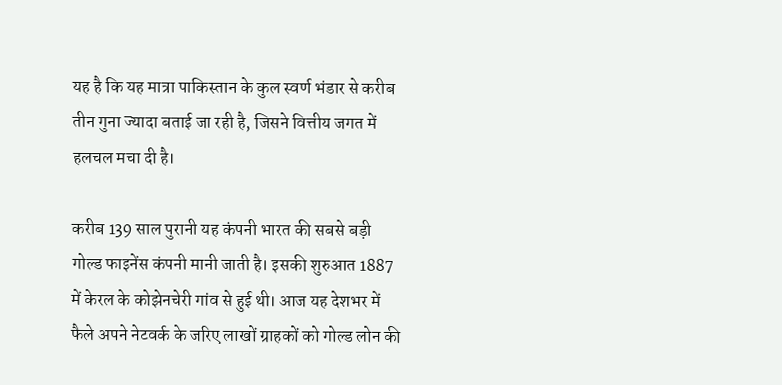यह है कि यह मात्रा पाकिस्तान के कुल स्वर्ण भंडार से करीब तीन गुना ज्यादा बताई जा रही है, जिसने वित्तीय जगत में हलचल मचा दी है।

करीब 139 साल पुरानी यह कंपनी भारत की सबसे बड़ी गोल्ड फाइनेंस कंपनी मानी जाती है। इसकी शुरुआत 1887 में केरल के कोझेनचेरी गांव से हुई थी। आज यह देशभर में फैले अपने नेटवर्क के जरिए लाखों ग्राहकों को गोल्ड लोन की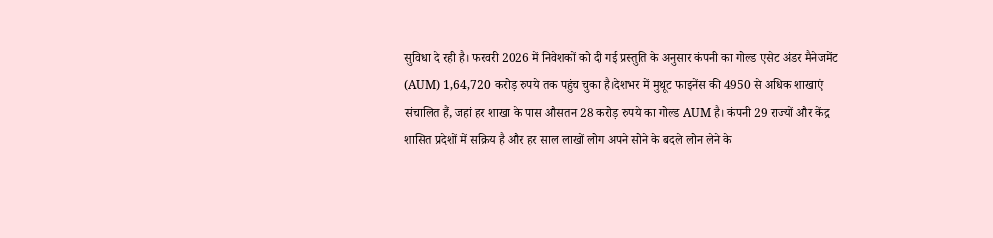सुविधा दे रही है। फरवरी 2026 में निवेशकों को दी गई प्रस्तुति के अनुसार कंपनी का गोल्ड एसेट अंडर मैनेजमेंट (AUM) 1,64,720 करोड़ रुपये तक पहुंच चुका है।देशभर में मुथूट फाइनेंस की 4950 से अधिक शाखाएं संचालित हैं, जहां हर शाखा के पास औसतन 28 करोड़ रुपये का गोल्ड AUM है। कंपनी 29 राज्यों और केंद्र शासित प्रदेशों में सक्रिय है और हर साल लाखों लोग अपने सोने के बदले लोन लेने के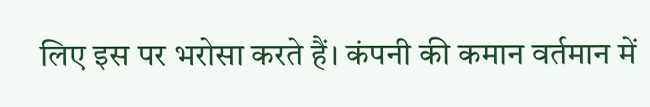लिए इस पर भरोसा करते हैं। कंपनी की कमान वर्तमान में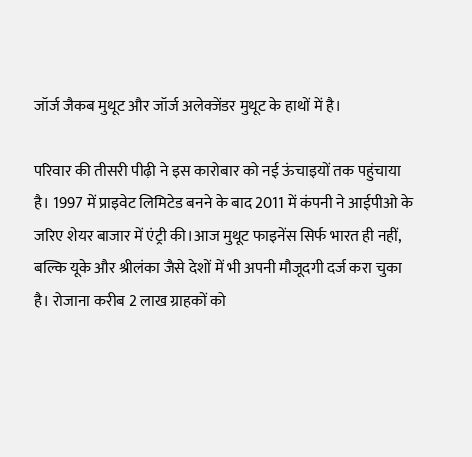जॉर्ज जैकब मुथूट और जॉर्ज अलेक्जेंडर मुथूट के हाथों में है।

परिवार की तीसरी पीढ़ी ने इस कारोबार को नई ऊंचाइयों तक पहुंचाया है। 1997 में प्राइवेट लिमिटेड बनने के बाद 2011 में कंपनी ने आईपीओ के जरिए शेयर बाजार में एंट्री की।आज मुथूट फाइनेंस सिर्फ भारत ही नहीं, बल्कि यूके और श्रीलंका जैसे देशों में भी अपनी मौजूदगी दर्ज करा चुका है। रोजाना करीब 2 लाख ग्राहकों को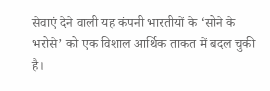सेवाएं देने वाली यह कंपनी भारतीयों के ‘सोने के भरोसे’ को एक विशाल आर्थिक ताकत में बदल चुकी है।